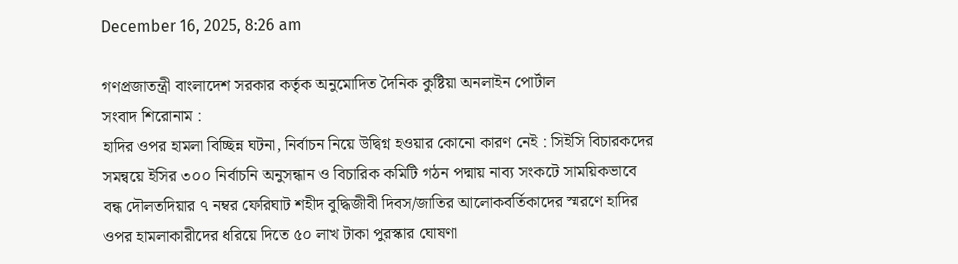December 16, 2025, 8:26 am

গণপ্রজাতন্ত্রী বাংলাদেশ সরকার কর্তৃক অনুমোদিত দৈনিক কুষ্টিয়া অনলাইন পোর্টাল
সংবাদ শিরোনাম :
হাদির ওপর হামলা বিচ্ছিন্ন ঘটনা, নির্বাচন নিয়ে উদ্বিগ্ন হওয়ার কোনো কারণ নেই : সিইসি বিচারকদের সমন্বয়ে ইসির ৩০০ নির্বাচনি অনুসন্ধান ও বিচারিক কমিটি গঠন পদ্মায় নাব্য সংকটে সাময়িকভাবে বন্ধ দৌলতদিয়ার ৭ নম্বর ফেরিঘাট শহীদ বুদ্ধিজীবী দিবস/জাতির আলোকবর্তিকাদের স্মরণে হাদির ওপর হামলাকারীদের ধরিয়ে দিতে ৫০ লাখ টাকা পুরস্কার ঘোষণা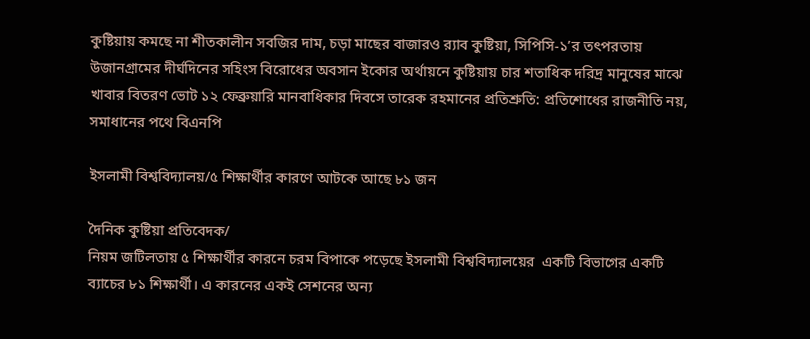কুষ্টিয়ায় কমছে না শীতকালীন সবজির দাম, চড়া মাছের বাজারও র‌্যাব কুষ্টিয়া, সিপিসি-১’র তৎপরতায় উজানগ্রামের দীর্ঘদিনের সহিংস বিরোধের অবসান ইকোর অর্থায়নে কুষ্টিয়ায় চার শতাধিক দরিদ্র মানুষের মাঝে খাবার বিতরণ ভোট ১২ ফেব্রুয়ারি মানবাধিকার দিবসে তারেক রহমানের প্রতিশ্রুতি: প্রতিশোধের রাজনীতি নয়, সমাধানের পথে বিএনপি

ইসলামী বিশ্ববিদ্যালয়/৫ শিক্ষার্থীর কারণে আটকে আছে ৮১ জন

দৈনিক কুষ্টিয়া প্রতিবেদক/
নিয়ম জটিলতায় ৫ শিক্ষার্থীর কারনে চরম বিপাকে পড়েছে ইসলামী বিশ্ববিদ্যালয়ের  একটি বিভাগের একটি ব্যাচের ৮১ শিক্ষার্থী। এ কারনের একই সেশনের অন্য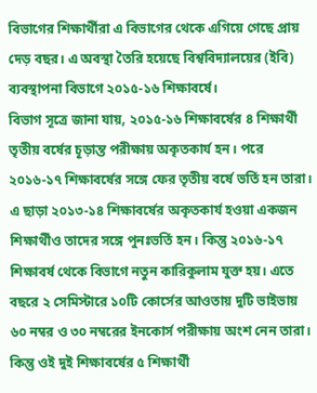বিভাগের শিক্ষার্থীরা এ বিভাগের থেকে এগিয়ে গেছে প্রায় দেড় বছর। এ অবস্থা তৈরি হয়েছে বিশ্ববিদ্যালয়ের (ইবি) ব্যবস্থাপনা বিভাগে ২০১৫-১৬ শিক্ষাবর্ষে।
বিভাগ সূত্রে জানা যায়, ২০১৫-১৬ শিক্ষাবর্ষের ৪ শিক্ষার্থী তৃতীয় বর্ষের চূড়ান্ত পরীক্ষায় অকৃতকার্য হন। পরে ২০১৬-১৭ শিক্ষাবর্ষের সঙ্গে ফের তৃতীয় বর্ষে ভর্তি হন তারা। এ ছাড়া ২০১৩-১৪ শিক্ষাবর্ষের অকৃতকার্য হওয়া একজন শিক্ষার্থীও তাদের সঙ্গে পুনঃভর্তি হন। কিন্তু ২০১৬-১৭ শিক্ষাবর্ষ থেকে বিভাগে নতুন কারিকুলাম যুক্ত হয়। এতে বছরে ২ সেমিস্টারে ১০টি কোর্সের আওতায় দুটি ভাইভায় ৬০ নম্বর ও ৩০ নম্বরের ইনকোর্স পরীক্ষায় অংশ নেন তারা। কিন্তু ওই দুই শিক্ষাবর্ষের ৫ শিক্ষার্থী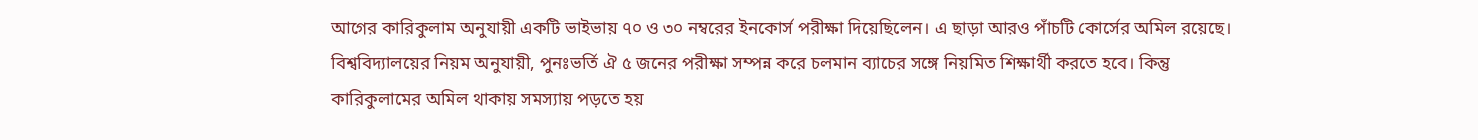আগের কারিকুলাম অনুযায়ী একটি ভাইভায় ৭০ ও ৩০ নম্বরের ইনকোর্স পরীক্ষা দিয়েছিলেন। এ ছাড়া আরও পাঁচটি কোর্সের অমিল রয়েছে।
বিশ্ববিদ্যালয়ের নিয়ম অনুযায়ী, পুনঃভর্তি ঐ ৫ জনের পরীক্ষা সম্পন্ন করে চলমান ব্যাচের সঙ্গে নিয়মিত শিক্ষার্থী করতে হবে। কিন্তু কারিকুলামের অমিল থাকায় সমস্যায় পড়তে হয়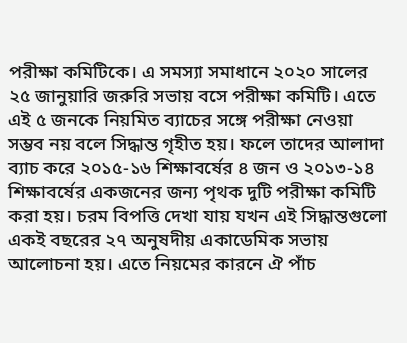পরীক্ষা কমিটিকে। এ সমস্যা সমাধানে ২০২০ সালের ২৫ জানুয়ারি জরুরি সভায় বসে পরীক্ষা কমিটি। এতে এই ৫ জনকে নিয়মিত ব্যাচের সঙ্গে পরীক্ষা নেওয়া সম্ভব নয় বলে সিদ্ধান্ত গৃহীত হয়। ফলে তাদের আলাদা ব্যাচ করে ২০১৫-১৬ শিক্ষাবর্ষের ৪ জন ও ২০১৩-১৪ শিক্ষাবর্ষের একজনের জন্য পৃথক দুটি পরীক্ষা কমিটি করা হয়। চরম বিপত্তি দেখা যায় যখন এই সিদ্ধান্তগুলো একই বছরের ২৭ অনুষদীয় একাডেমিক সভায় আলোচনা হয়। এতে নিয়মের কারনে ঐ পাঁচ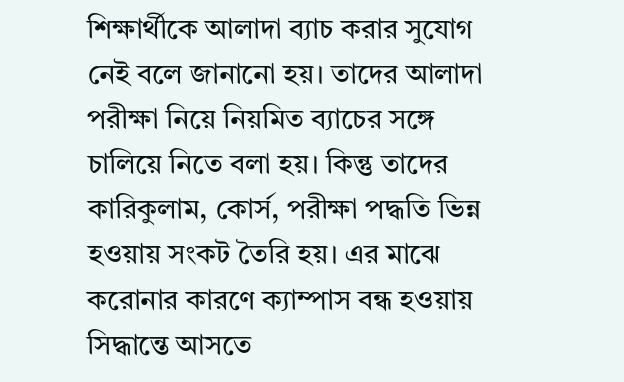শিক্ষার্থীকে আলাদা ব্যাচ করার সুযোগ নেই বলে জানানো হয়। তাদের আলাদা পরীক্ষা নিয়ে নিয়মিত ব্যাচের সঙ্গে চালিয়ে নিতে বলা হয়। কিন্তু তাদের কারিকুলাম, কোর্স, পরীক্ষা পদ্ধতি ভিন্ন হওয়ায় সংকট তৈরি হয়। এর মাঝে করোনার কারণে ক্যাম্পাস বন্ধ হওয়ায় সিদ্ধান্তে আসতে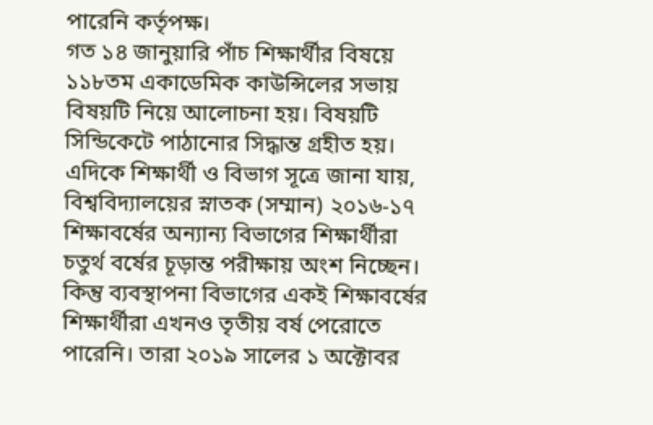পারেনি কর্তৃপক্ষ।
গত ১৪ জানুয়ারি পাঁচ শিক্ষার্থীর বিষয়ে ১১৮তম একাডেমিক কাউন্সিলের সভায় বিষয়টি নিয়ে আলোচনা হয়। বিষয়টি সিন্ডিকেটে পাঠানোর সিদ্ধান্ত গ্রহীত হয়।
এদিকে শিক্ষার্থী ও বিভাগ সূত্রে জানা যায়, বিশ্ববিদ্যালয়ের স্নাতক (সম্মান) ২০১৬-১৭ শিক্ষাবর্ষের অন্যান্য বিভাগের শিক্ষার্থীরা চতুর্থ বর্ষের চূড়ান্ত পরীক্ষায় অংশ নিচ্ছেন। কিন্তু ব্যবস্থাপনা বিভাগের একই শিক্ষাবর্ষের শিক্ষার্থীরা এখনও তৃতীয় বর্ষ পেরোতে পারেনি। তারা ২০১৯ সালের ১ অক্টোবর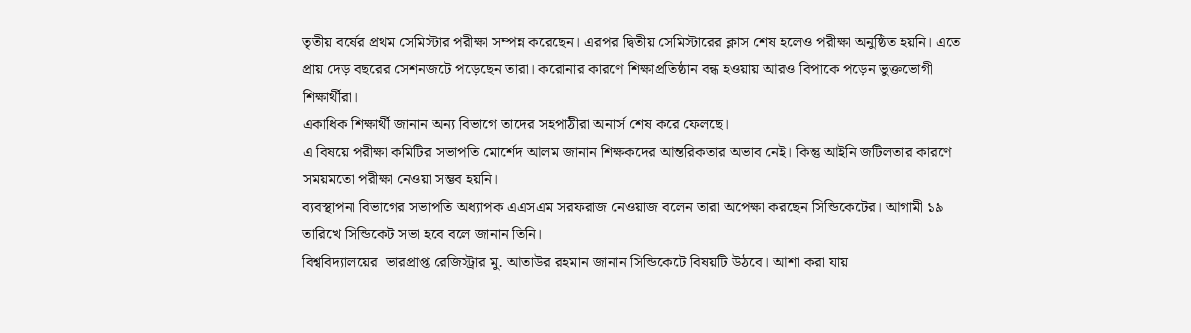তৃতীয় বর্ষের প্রথম সেমিস্টার পরীক্ষা সম্পন্ন করেছেন। এরপর দ্বিতীয় সেমিস্টারের ক্লাস শেষ হলেও পরীক্ষা অনুষ্ঠিত হয়নি। এতে প্রায় দেড় বছরের সেশনজটে পড়েছেন তারা। করোনার কারণে শিক্ষাপ্রতিষ্ঠান বন্ধ হওয়ায় আরও বিপাকে পড়েন ভুক্তভোগী শিক্ষার্থীরা।
একাধিক শিক্ষার্থী জানান অন্য বিভাগে তাদের সহপাঠীরা অনার্স শেষ করে ফেলছে।
এ বিষয়ে পরীক্ষা কমিটির সভাপতি মোর্শেদ আলম জানান শিক্ষকদের আন্তরিকতার অভাব নেই। কিন্তু আইনি জটিলতার কারণে সময়মতো পরীক্ষা নেওয়া সম্ভব হয়নি।
ব্যবস্থাপনা বিভাগের সভাপতি অধ্যাপক এএসএম সরফরাজ নেওয়াজ বলেন তারা অপেক্ষা করছেন সিন্ডিকেটের। আগামী ১৯ তারিখে সিন্ডিকেট সভা হবে বলে জানান তিনি।
বিশ্ববিদ্যালয়ের  ভারপ্রাপ্ত রেজিস্ট্রার মু. আতাউর রহমান জানান সিন্ডিকেটে বিষয়টি উঠবে। আশা করা যায়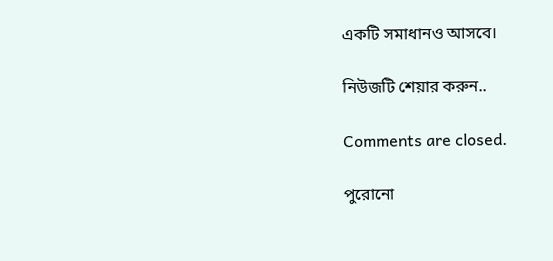একটি সমাধানও আসবে।

নিউজটি শেয়ার করুন..

Comments are closed.

পুরোনো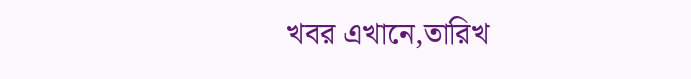খবর এখানে,তারিখ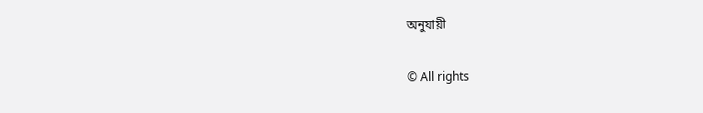অনুযায়ী

© All rights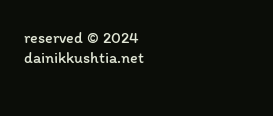reserved © 2024 dainikkushtia.net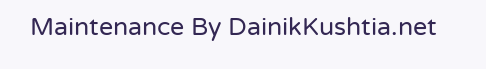Maintenance By DainikKushtia.net